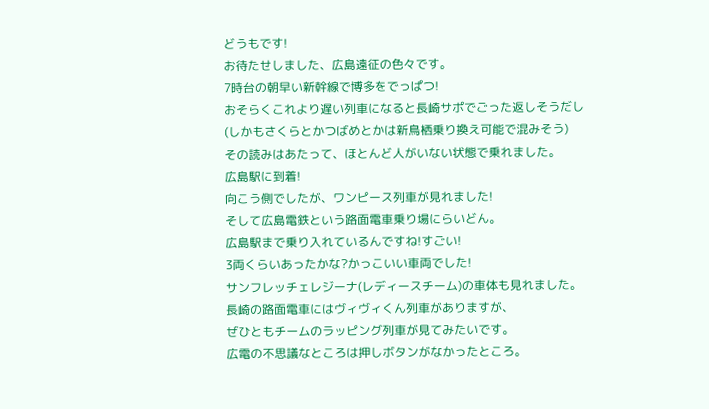どうもです!
お待たせしました、広島遠征の色々です。
7時台の朝早い新幹線で博多をでっぱつ!
おそらくこれより遅い列車になると長崎サポでごった返しそうだし
(しかもさくらとかつばめとかは新鳥栖乗り換え可能で混みそう)
その読みはあたって、ほとんど人がいない状態で乗れました。
広島駅に到着!
向こう側でしたが、ワンピース列車が見れました!
そして広島電鉄という路面電車乗り場にらいどん。
広島駅まで乗り入れているんですね!すごい!
3両くらいあったかな?かっこいい車両でした!
サンフレッチェレジーナ(レディースチーム)の車体も見れました。
長崎の路面電車にはヴィヴィくん列車がありますが、
ぜひともチームのラッピング列車が見てみたいです。
広電の不思議なところは押しボタンがなかったところ。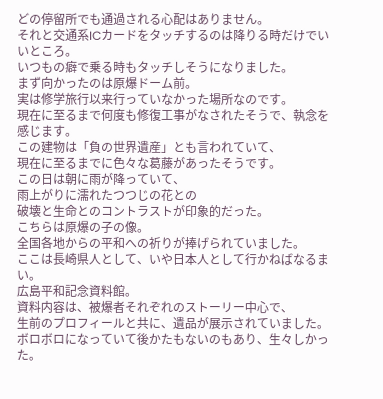どの停留所でも通過される心配はありません。
それと交通系ICカードをタッチするのは降りる時だけでいいところ。
いつもの癖で乗る時もタッチしそうになりました。
まず向かったのは原爆ドーム前。
実は修学旅行以来行っていなかった場所なのです。
現在に至るまで何度も修復工事がなされたそうで、執念を感じます。
この建物は「負の世界遺産」とも言われていて、
現在に至るまでに色々な葛藤があったそうです。
この日は朝に雨が降っていて、
雨上がりに濡れたつつじの花との
破壊と生命とのコントラストが印象的だった。
こちらは原爆の子の像。
全国各地からの平和への祈りが捧げられていました。
ここは長崎県人として、いや日本人として行かねばなるまい。
広島平和記念資料館。
資料内容は、被爆者それぞれのストーリー中心で、
生前のプロフィールと共に、遺品が展示されていました。
ボロボロになっていて後かたもないのもあり、生々しかった。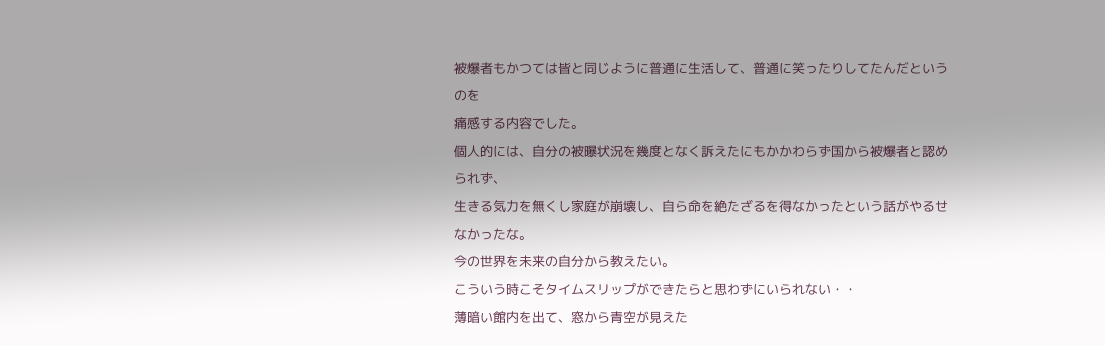被爆者もかつては皆と同じように普通に生活して、普通に笑ったりしてたんだというのを
痛感する内容でした。
個人的には、自分の被曝状況を幾度となく訴えたにもかかわらず国から被爆者と認められず、
生きる気力を無くし家庭が崩壊し、自ら命を絶たざるを得なかったという話がやるせなかったな。
今の世界を未来の自分から教えたい。
こういう時こそタイムスリップができたらと思わずにいられない・・
薄暗い館内を出て、窓から青空が見えた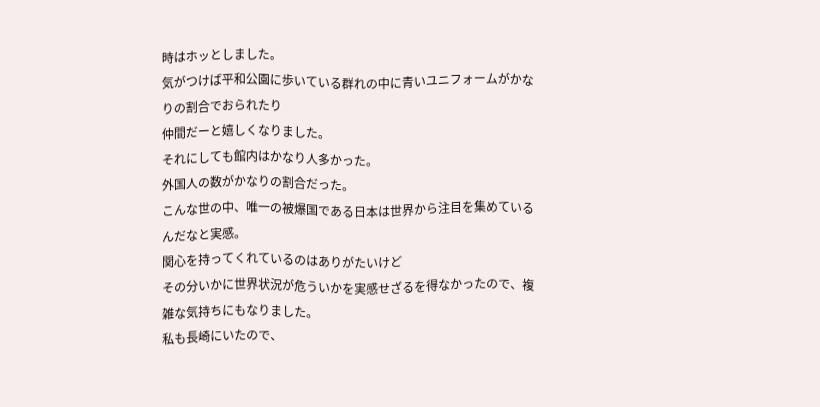時はホッとしました。
気がつけば平和公園に歩いている群れの中に青いユニフォームがかなりの割合でおられたり
仲間だーと嬉しくなりました。
それにしても館内はかなり人多かった。
外国人の数がかなりの割合だった。
こんな世の中、唯一の被爆国である日本は世界から注目を集めているんだなと実感。
関心を持ってくれているのはありがたいけど
その分いかに世界状況が危ういかを実感せざるを得なかったので、複雑な気持ちにもなりました。
私も長崎にいたので、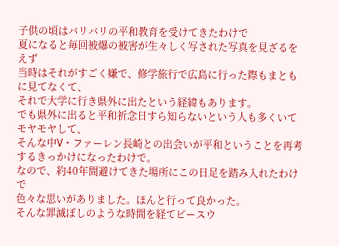子供の頃はバリバリの平和教育を受けてきたわけで
夏になると毎回被爆の被害が生々しく写された写真を見ざるをえず
当時はそれがすごく嫌で、修学旅行で広島に行った際もまともに見てなくて、
それで大学に行き県外に出たという経緯もあります。
でも県外に出ると平和祈念日すら知らないという人も多くいてモヤモヤして、
そんな中V・ファーレン長崎との出会いが平和ということを再考するきっかけになったわけで。
なので、約40年間避けてきた場所にこの日足を踏み入れたわけで
色々な思いがありました。ほんと行って良かった。
そんな罪滅ぼしのような時間を経てピースウ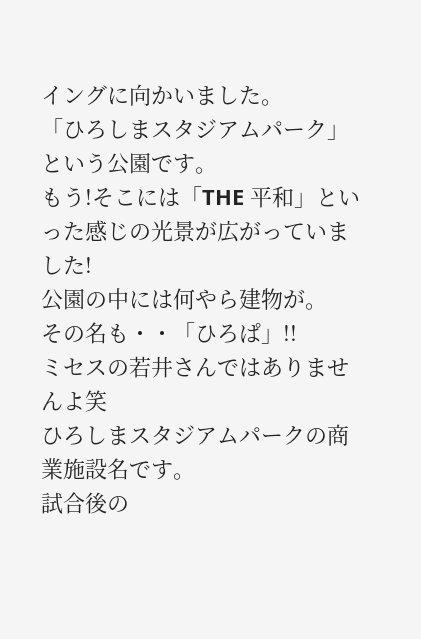イングに向かいました。
「ひろしまスタジアムパーク」という公園です。
もう!そこには「THE 平和」といった感じの光景が広がっていました!
公園の中には何やら建物が。
その名も・・「ひろぱ」!!
ミセスの若井さんではありませんよ笑
ひろしまスタジアムパークの商業施設名です。
試合後の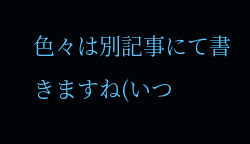色々は別記事にて書きますね(いつ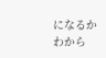になるかわから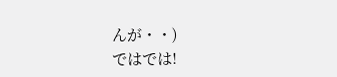んが・・)
ではでは!